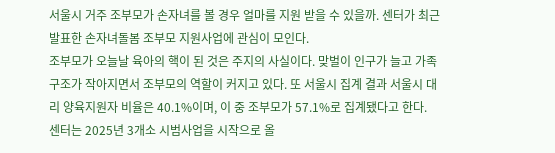서울시 거주 조부모가 손자녀를 볼 경우 얼마를 지원 받을 수 있을까. 센터가 최근 발표한 손자녀돌봄 조부모 지원사업에 관심이 모인다.
조부모가 오늘날 육아의 핵이 된 것은 주지의 사실이다. 맞벌이 인구가 늘고 가족 구조가 작아지면서 조부모의 역할이 커지고 있다. 또 서울시 집계 결과 서울시 대리 양육지원자 비율은 40.1%이며, 이 중 조부모가 57.1%로 집계됐다고 한다.
센터는 2025년 3개소 시범사업을 시작으로 올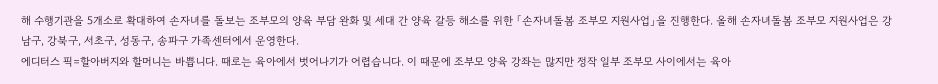해 수행기관을 5개소로 확대하여 손자녀를 돌보는 조부모의 양육 부담 완화 및 세대 간 양육 갈등 해소를 위한 「손자녀돌봄 조부모 지원사업」을 진행한다. 올해 손자녀돌봄 조부모 지원사업은 강남구, 강북구, 서초구, 성동구, 송파구 가족센터에서 운영한다.
에디터스 픽=할아버지와 할머니는 바쁩니다. 때로는 육아에서 벗어나기가 어렵습니다. 이 때문에 조부모 양육 강좌는 많지만 정작 일부 조부모 사이에서는 육아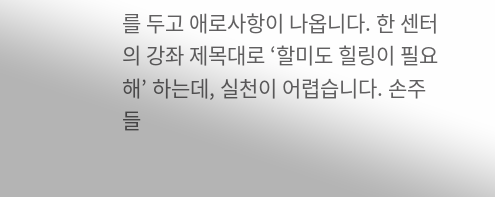를 두고 애로사항이 나옵니다. 한 센터의 강좌 제목대로 ‘할미도 힐링이 필요해’ 하는데, 실천이 어렵습니다. 손주들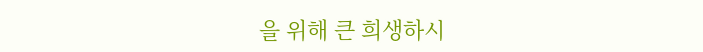을 위해 큰 희생하시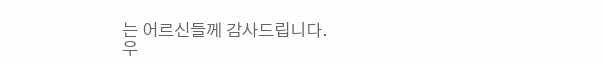는 어르신들께 감사드립니다.
우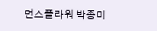먼스플라워 박종미